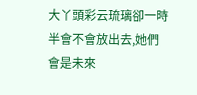大丫頭彩云琉璃卻一時半會不會放出去,她們會是未來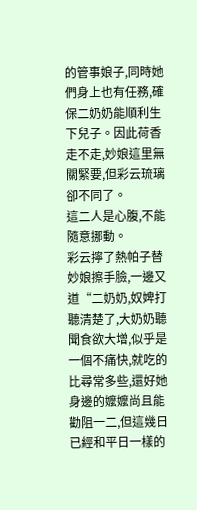的管事娘子,同時她們身上也有任務,確保二奶奶能順利生下兒子。因此荷香走不走,妙娘這里無關緊要,但彩云琉璃卻不同了。
這二人是心腹,不能隨意挪動。
彩云擰了熱帕子替妙娘擦手臉,一邊又道“二奶奶,奴婢打聽清楚了,大奶奶聽聞食欲大增,似乎是一個不痛快,就吃的比尋常多些,還好她身邊的嬤嬤尚且能勸阻一二,但這幾日已經和平日一樣的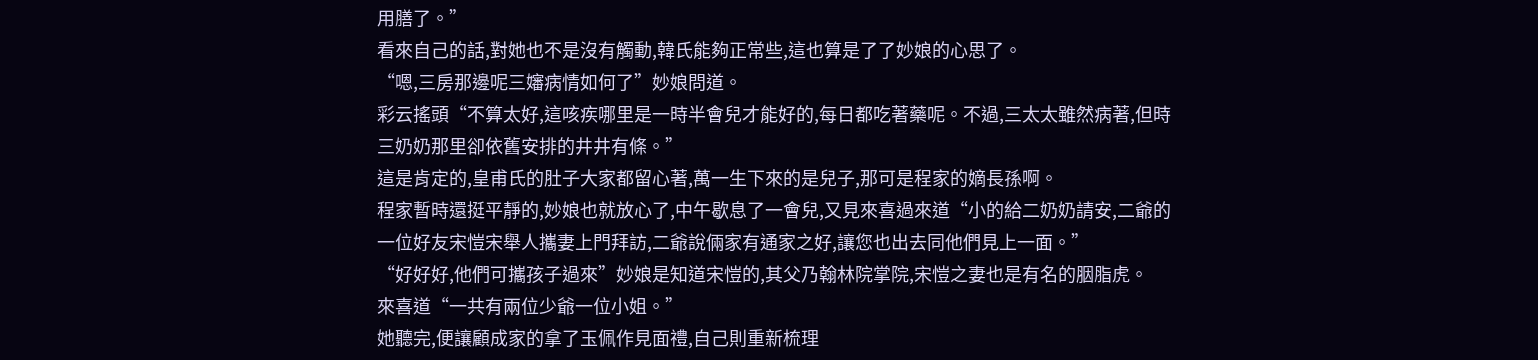用膳了。”
看來自己的話,對她也不是沒有觸動,韓氏能夠正常些,這也算是了了妙娘的心思了。
“嗯,三房那邊呢三嬸病情如何了”妙娘問道。
彩云搖頭“不算太好,這咳疾哪里是一時半會兒才能好的,每日都吃著藥呢。不過,三太太雖然病著,但時三奶奶那里卻依舊安排的井井有條。”
這是肯定的,皇甫氏的肚子大家都留心著,萬一生下來的是兒子,那可是程家的嫡長孫啊。
程家暫時還挺平靜的,妙娘也就放心了,中午歇息了一會兒,又見來喜過來道“小的給二奶奶請安,二爺的一位好友宋愷宋舉人攜妻上門拜訪,二爺說倆家有通家之好,讓您也出去同他們見上一面。”
“好好好,他們可攜孩子過來”妙娘是知道宋愷的,其父乃翰林院掌院,宋愷之妻也是有名的胭脂虎。
來喜道“一共有兩位少爺一位小姐。”
她聽完,便讓顧成家的拿了玉佩作見面禮,自己則重新梳理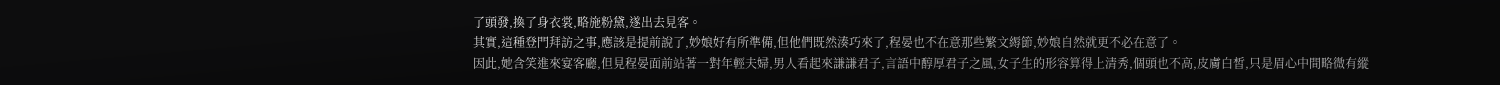了頭發,換了身衣裳,略施粉黛,遂出去見客。
其實,這種登門拜訪之事,應該是提前說了,妙娘好有所準備,但他們既然湊巧來了,程晏也不在意那些繁文縟節,妙娘自然就更不必在意了。
因此,她含笑進來宴客廳,但見程晏面前站著一對年輕夫婦,男人看起來謙謙君子,言語中醇厚君子之風,女子生的形容算得上清秀,個頭也不高,皮膚白皙,只是眉心中間略微有縱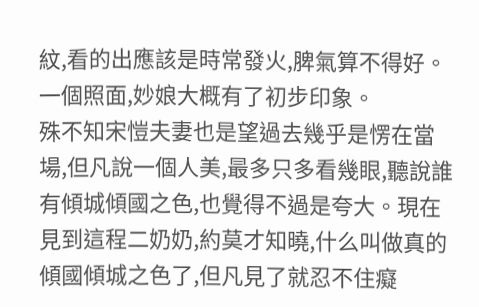紋,看的出應該是時常發火,脾氣算不得好。
一個照面,妙娘大概有了初步印象。
殊不知宋愷夫妻也是望過去幾乎是愣在當場,但凡說一個人美,最多只多看幾眼,聽說誰有傾城傾國之色,也覺得不過是夸大。現在見到這程二奶奶,約莫才知曉,什么叫做真的傾國傾城之色了,但凡見了就忍不住癡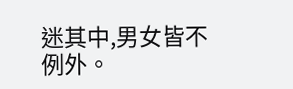迷其中,男女皆不例外。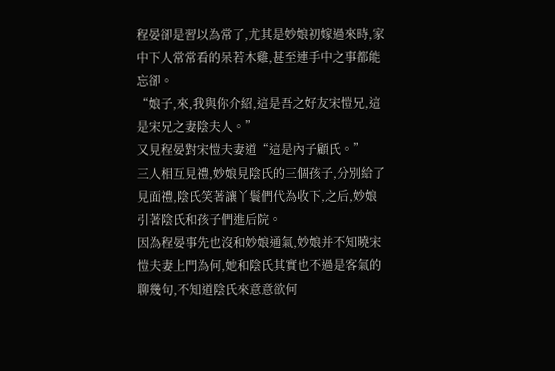程晏卻是習以為常了,尤其是妙娘初嫁過來時,家中下人常常看的呆若木雞,甚至連手中之事都能忘卻。
“娘子,來,我與你介紹,這是吾之好友宋愷兄,這是宋兄之妻陰夫人。”
又見程晏對宋愷夫妻道“這是內子顧氏。”
三人相互見禮,妙娘見陰氏的三個孩子,分別給了見面禮,陰氏笑著讓丫鬟們代為收下,之后,妙娘引著陰氏和孩子們進后院。
因為程晏事先也沒和妙娘通氣,妙娘并不知曉宋愷夫妻上門為何,她和陰氏其實也不過是客氣的聊幾句,不知道陰氏來意意欲何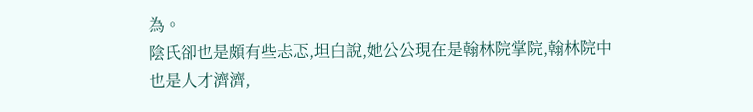為。
陰氏卻也是頗有些忐忑,坦白說,她公公現在是翰林院掌院,翰林院中也是人才濟濟,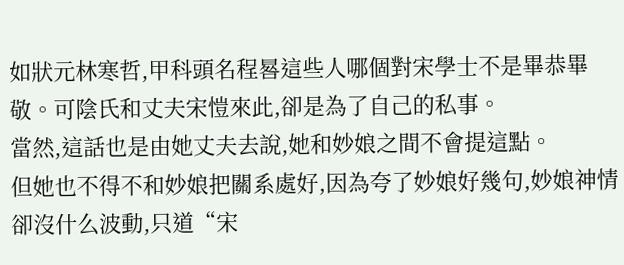如狀元林寒哲,甲科頭名程晷這些人哪個對宋學士不是畢恭畢敬。可陰氏和丈夫宋愷來此,卻是為了自己的私事。
當然,這話也是由她丈夫去說,她和妙娘之間不會提這點。
但她也不得不和妙娘把關系處好,因為夸了妙娘好幾句,妙娘神情卻沒什么波動,只道“宋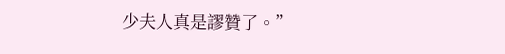少夫人真是謬贊了。”